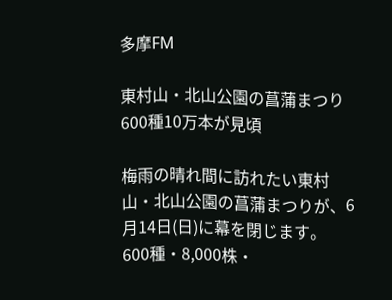多摩FM

東村山・北山公園の菖蒲まつり 600種10万本が見頃

梅雨の晴れ間に訪れたい東村山・北山公園の菖蒲まつりが、6月14日(日)に幕を閉じます。
600種・8,000株・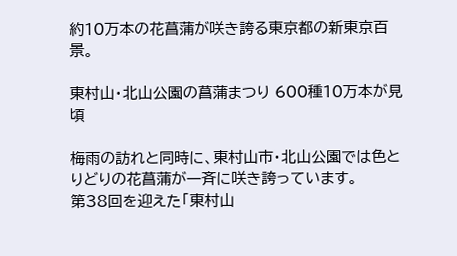約10万本の花菖蒲が咲き誇る東京都の新東京百景。

東村山・北山公園の菖蒲まつり 600種10万本が見頃

梅雨の訪れと同時に、東村山市・北山公園では色とりどりの花菖蒲が一斉に咲き誇っています。
第38回を迎えた「東村山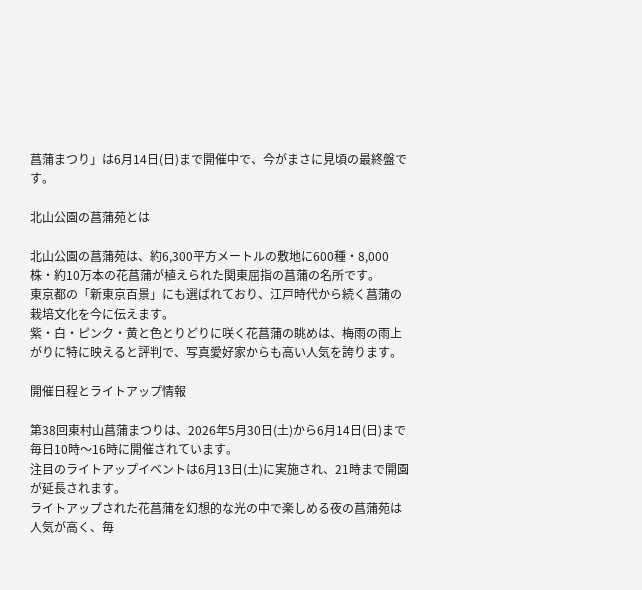菖蒲まつり」は6月14日(日)まで開催中で、今がまさに見頃の最終盤です。

北山公園の菖蒲苑とは

北山公園の菖蒲苑は、約6,300平方メートルの敷地に600種・8,000株・約10万本の花菖蒲が植えられた関東屈指の菖蒲の名所です。
東京都の「新東京百景」にも選ばれており、江戸時代から続く菖蒲の栽培文化を今に伝えます。
紫・白・ピンク・黄と色とりどりに咲く花菖蒲の眺めは、梅雨の雨上がりに特に映えると評判で、写真愛好家からも高い人気を誇ります。

開催日程とライトアップ情報

第38回東村山菖蒲まつりは、2026年5月30日(土)から6月14日(日)まで毎日10時〜16時に開催されています。
注目のライトアップイベントは6月13日(土)に実施され、21時まで開園が延長されます。
ライトアップされた花菖蒲を幻想的な光の中で楽しめる夜の菖蒲苑は人気が高く、毎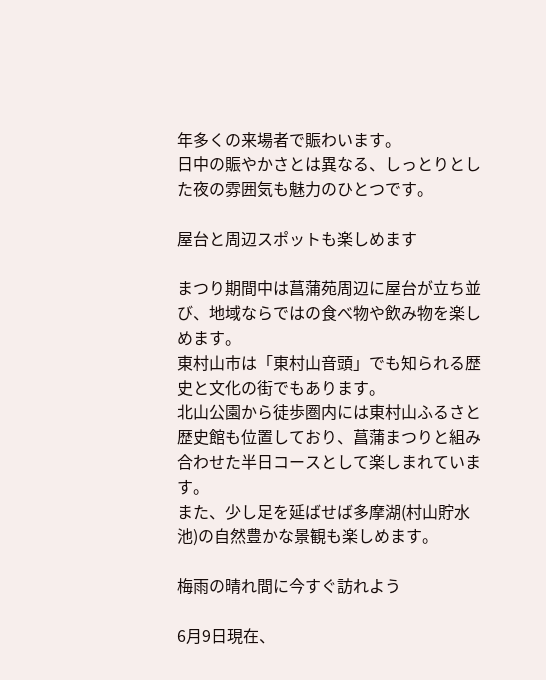年多くの来場者で賑わいます。
日中の賑やかさとは異なる、しっとりとした夜の雰囲気も魅力のひとつです。

屋台と周辺スポットも楽しめます

まつり期間中は菖蒲苑周辺に屋台が立ち並び、地域ならではの食べ物や飲み物を楽しめます。
東村山市は「東村山音頭」でも知られる歴史と文化の街でもあります。
北山公園から徒歩圏内には東村山ふるさと歴史館も位置しており、菖蒲まつりと組み合わせた半日コースとして楽しまれています。
また、少し足を延ばせば多摩湖(村山貯水池)の自然豊かな景観も楽しめます。

梅雨の晴れ間に今すぐ訪れよう

6月9日現在、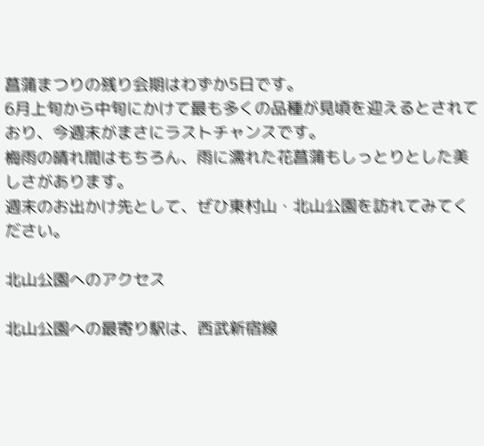菖蒲まつりの残り会期はわずか5日です。
6月上旬から中旬にかけて最も多くの品種が見頃を迎えるとされており、今週末がまさにラストチャンスです。
梅雨の晴れ間はもちろん、雨に濡れた花菖蒲もしっとりとした美しさがあります。
週末のお出かけ先として、ぜひ東村山・北山公園を訪れてみてください。

北山公園へのアクセス

北山公園への最寄り駅は、西武新宿線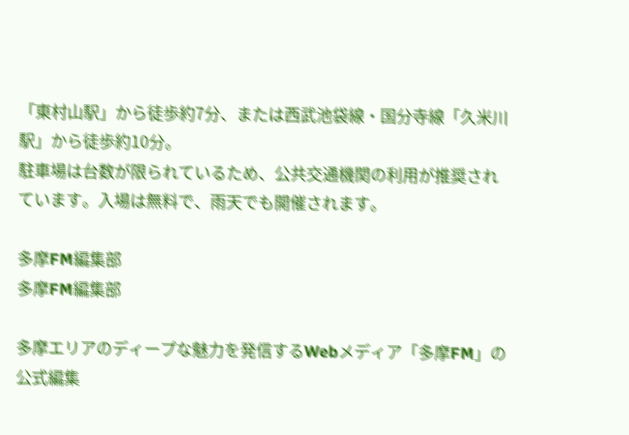「東村山駅」から徒歩約7分、または西武池袋線・国分寺線「久米川駅」から徒歩約10分。
駐車場は台数が限られているため、公共交通機関の利用が推奨されています。入場は無料で、雨天でも開催されます。

多摩FM編集部
多摩FM編集部

多摩エリアのディープな魅力を発信するWebメディア「多摩FM」の公式編集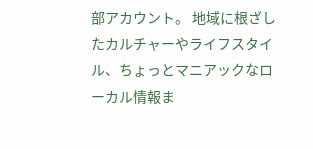部アカウント。 地域に根ざしたカルチャーやライフスタイル、ちょっとマニアックなローカル情報ま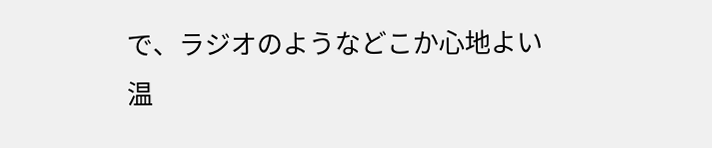で、ラジオのようなどこか心地よい温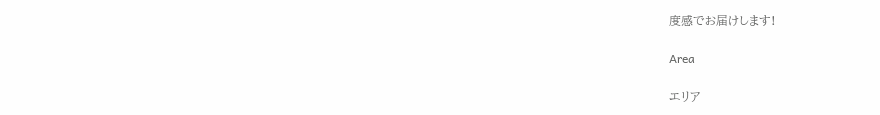度感でお届けします!

Area

エリア